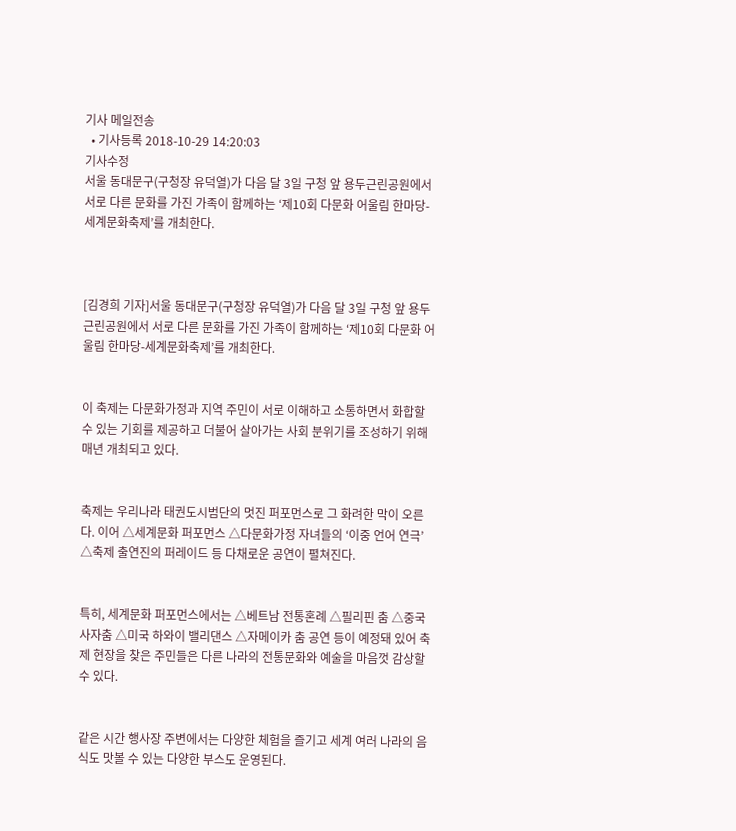기사 메일전송
  • 기사등록 2018-10-29 14:20:03
기사수정
서울 동대문구(구청장 유덕열)가 다음 달 3일 구청 앞 용두근린공원에서 서로 다른 문화를 가진 가족이 함께하는 ‘제10회 다문화 어울림 한마당-세계문화축제’를 개최한다.



[김경희 기자]서울 동대문구(구청장 유덕열)가 다음 달 3일 구청 앞 용두근린공원에서 서로 다른 문화를 가진 가족이 함께하는 ‘제10회 다문화 어울림 한마당-세계문화축제’를 개최한다.


이 축제는 다문화가정과 지역 주민이 서로 이해하고 소통하면서 화합할 수 있는 기회를 제공하고 더불어 살아가는 사회 분위기를 조성하기 위해  매년 개최되고 있다.


축제는 우리나라 태권도시범단의 멋진 퍼포먼스로 그 화려한 막이 오른다. 이어 △세계문화 퍼포먼스 △다문화가정 자녀들의 ‘이중 언어 연극’ △축제 출연진의 퍼레이드 등 다채로운 공연이 펼쳐진다.


특히, 세계문화 퍼포먼스에서는 △베트남 전통혼례 △필리핀 춤 △중국 사자춤 △미국 하와이 밸리댄스 △자메이카 춤 공연 등이 예정돼 있어 축제 현장을 찾은 주민들은 다른 나라의 전통문화와 예술을 마음껏 감상할 수 있다.


같은 시간 행사장 주변에서는 다양한 체험을 즐기고 세계 여러 나라의 음식도 맛볼 수 있는 다양한 부스도 운영된다.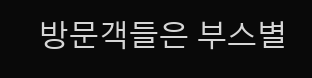방문객들은 부스별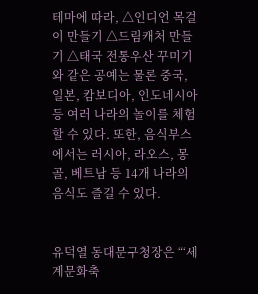테마에 따라, △인디언 목걸이 만들기 △드림캐처 만들기 △태국 전통우산 꾸미기와 같은 공예는 물론 중국, 일본, 캄보디아, 인도네시아 등 여러 나라의 놀이를 체험할 수 있다. 또한, 음식부스에서는 러시아, 라오스, 몽골, 베트남 등 14개 나라의 음식도 즐길 수 있다.


유덕열 동대문구청장은 “‘세계문화축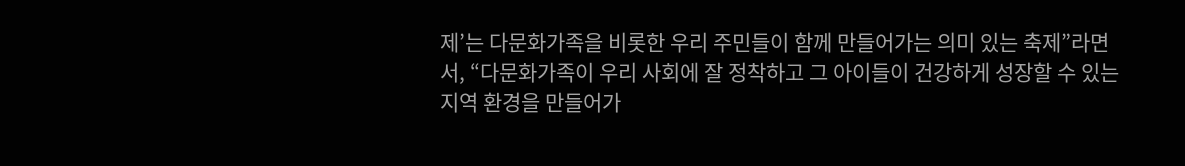제’는 다문화가족을 비롯한 우리 주민들이 함께 만들어가는 의미 있는 축제”라면서, “다문화가족이 우리 사회에 잘 정착하고 그 아이들이 건강하게 성장할 수 있는 지역 환경을 만들어가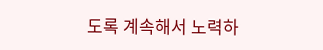도록 계속해서 노력하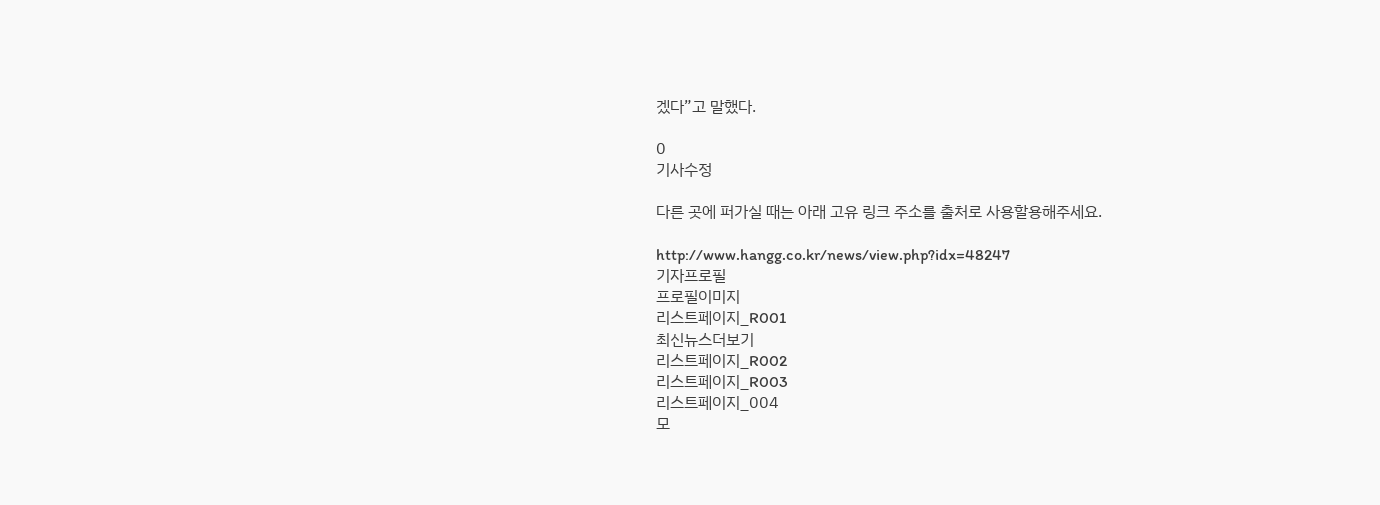겠다”고 말했다.

0
기사수정

다른 곳에 퍼가실 때는 아래 고유 링크 주소를 출처로 사용할용해주세요.

http://www.hangg.co.kr/news/view.php?idx=48247
기자프로필
프로필이미지
리스트페이지_R001
최신뉴스더보기
리스트페이지_R002
리스트페이지_R003
리스트페이지_004
모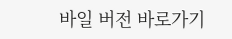바일 버전 바로가기